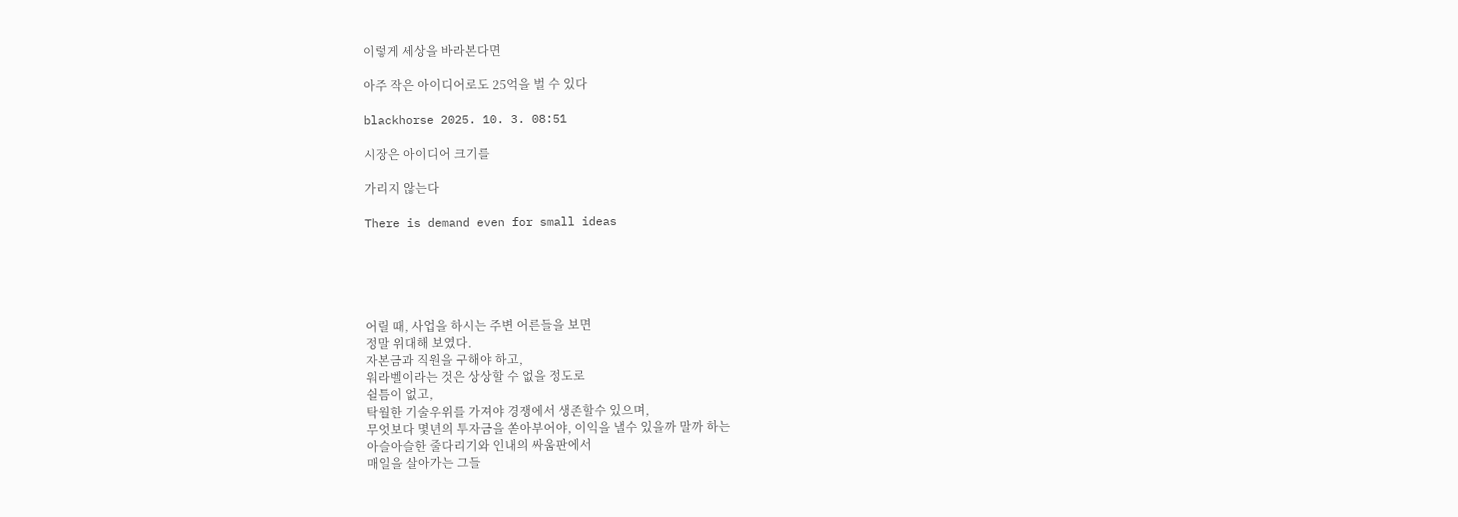이렇게 세상을 바라본다면

아주 작은 아이디어로도 25억을 벌 수 있다

blackhorse 2025. 10. 3. 08:51

시장은 아이디어 크기를

가리지 않는다

There is demand even for small ideas





어릴 때, 사업을 하시는 주변 어른들을 보면
정말 위대해 보였다.
자본금과 직원을 구해야 하고,
워라벨이라는 것은 상상할 수 없을 정도로
쉴틈이 없고,
탁월한 기술우위를 가져야 경쟁에서 생존할수 있으며,
무엇보다 몇년의 투자금을 쏟아부어야, 이익을 낼수 있을까 말까 하는
아슬아슬한 줄다리기와 인내의 싸움판에서
매일을 살아가는 그들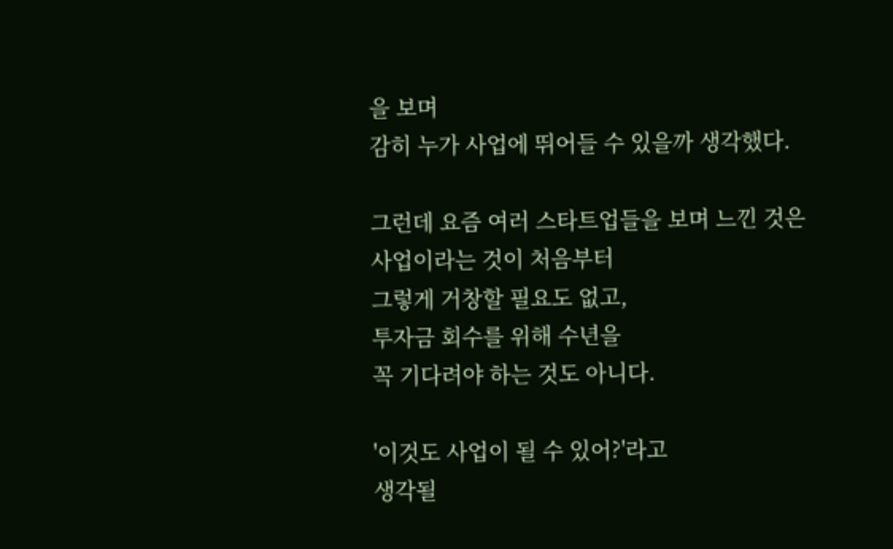을 보며
감히 누가 사업에 뛰어들 수 있을까 생각했다.

그런데 요즘 여러 스타트업들을 보며 느낀 것은
사업이라는 것이 처음부터
그렇게 거창할 필요도 없고,
투자금 회수를 위해 수년을
꼭 기다려야 하는 것도 아니다.

'이것도 사업이 될 수 있어?'라고
생각될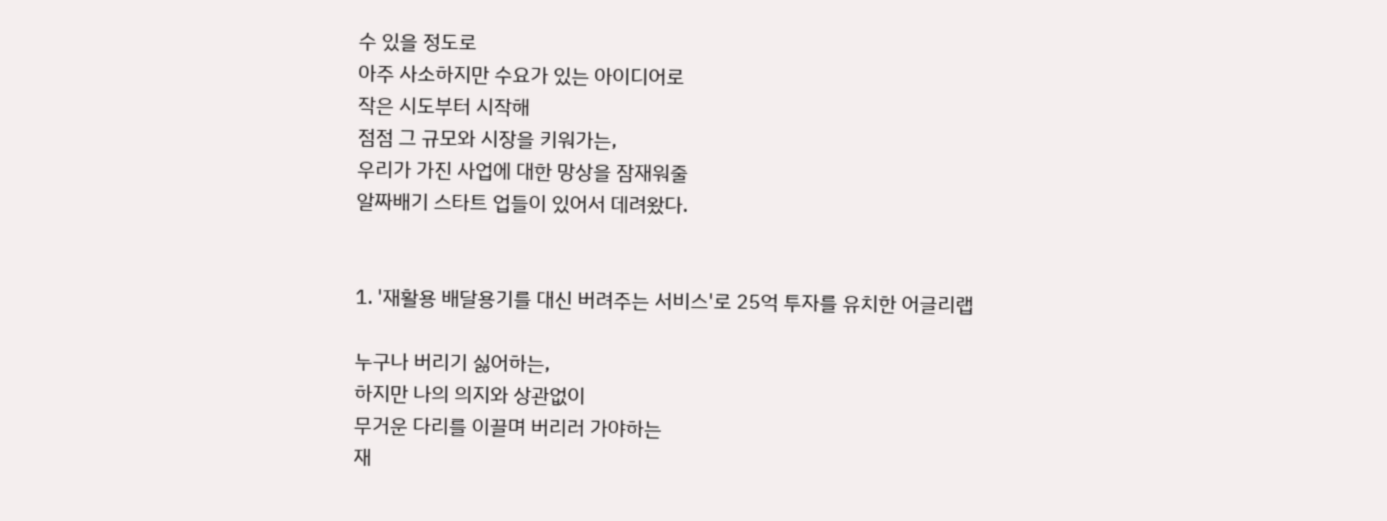수 있을 정도로
아주 사소하지만 수요가 있는 아이디어로
작은 시도부터 시작해
점점 그 규모와 시장을 키워가는,
우리가 가진 사업에 대한 망상을 잠재워줄
알짜배기 스타트 업들이 있어서 데려왔다.


1. '재활용 배달용기를 대신 버려주는 서비스'로 25억 투자를 유치한 어글리랩

누구나 버리기 싫어하는,
하지만 나의 의지와 상관없이
무거운 다리를 이끌며 버리러 가야하는
재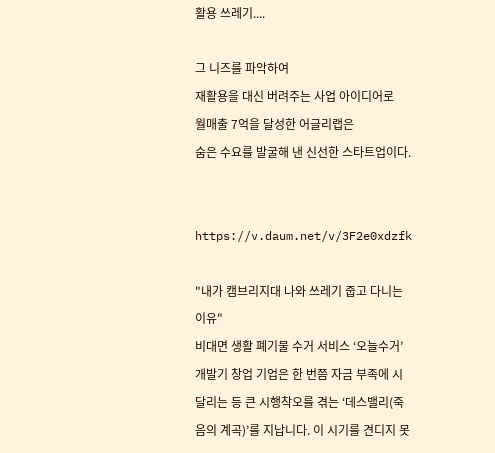활용 쓰레기....

그 니즈를 파악하여
재활용을 대신 버려주는 사업 아이디어로
월매출 7억을 달성한 어글리랩은
숨은 수요를 발굴해 낸 신선한 스타트업이다.


https://v.daum.net/v/3F2e0xdzfk

"내가 캠브리지대 나와 쓰레기 줍고 다니는 이유"
비대면 생활 폐기물 수거 서비스 ‘오늘수거’ 개발기 창업 기업은 한 번쯤 자금 부족에 시달리는 등 큰 시행착오를 겪는 ‘데스밸리(죽음의 계곡)’를 지납니다. 이 시기를 견디지 못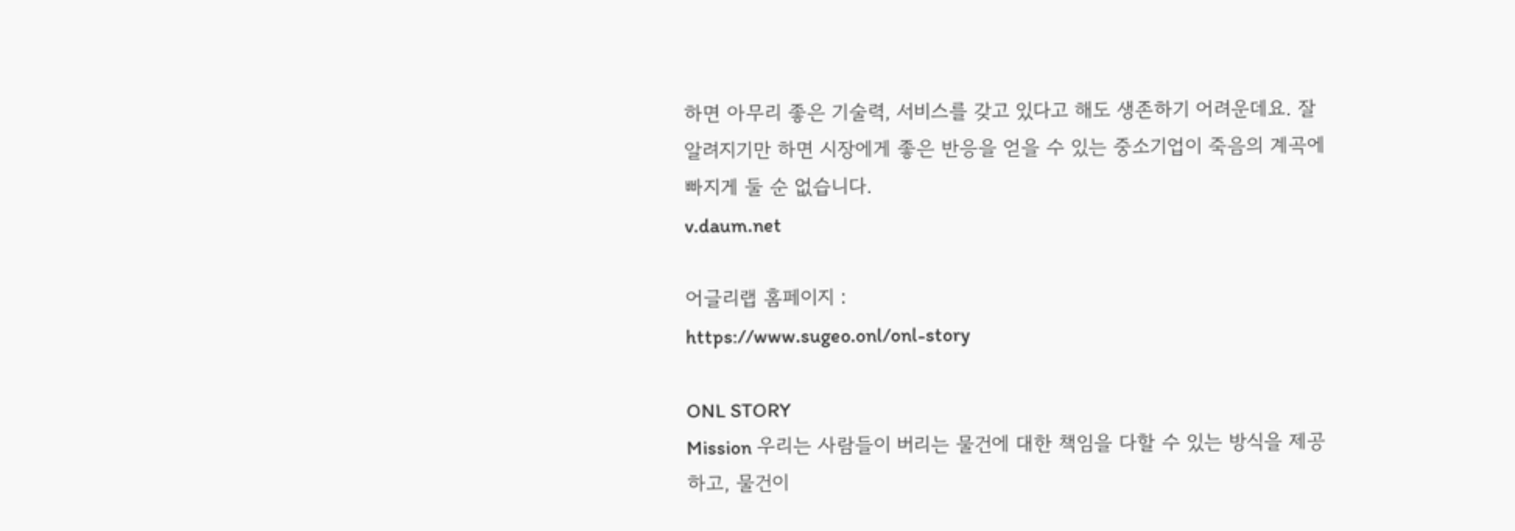하면 아무리 좋은 기술력, 서비스를 갖고 있다고 해도 생존하기 어려운데요. 잘 알려지기만 하면 시장에게 좋은 반응을 얻을 수 있는 중소기업이 죽음의 계곡에 빠지게 둘 순 없습니다.
v.daum.net

어글리랩 홈페이지 :
https://www.sugeo.onl/onl-story

ONL STORY
Mission 우리는 사람들이 버리는 물건에 대한 책임을 다할 수 있는 방식을 제공하고, 물건이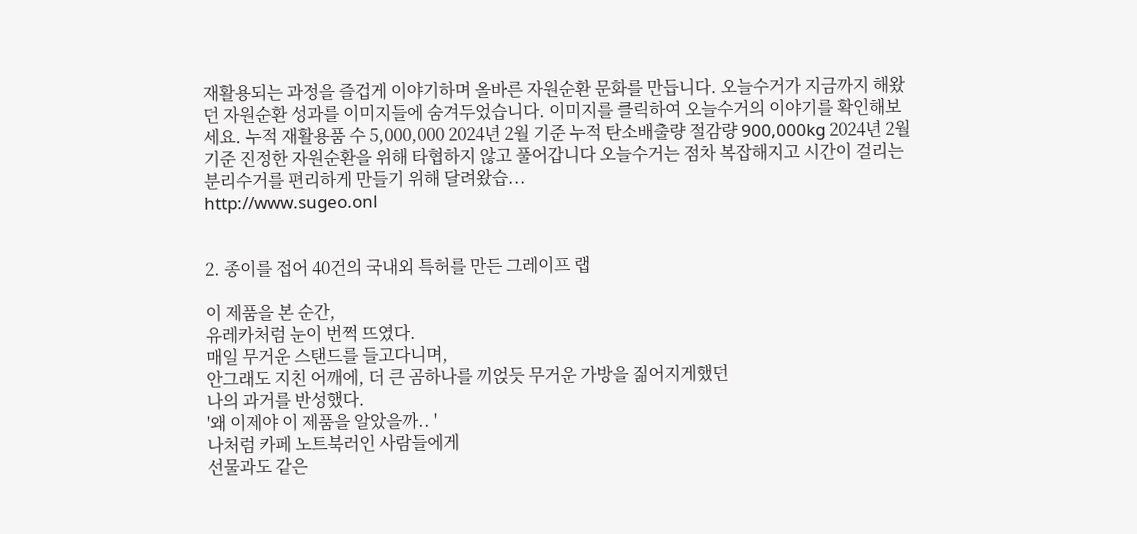재활용되는 과정을 즐겁게 이야기하며 올바른 자원순환 문화를 만듭니다. 오늘수거가 지금까지 해왔던 자원순환 성과를 이미지들에 숨겨두었습니다. 이미지를 클릭하여 오늘수거의 이야기를 확인해보세요. 누적 재활용품 수 5,000,000 2024년 2월 기준 누적 탄소배출량 절감량 900,000kg 2024년 2월 기준 진정한 자원순환을 위해 타협하지 않고 풀어갑니다 오늘수거는 점차 복잡해지고 시간이 걸리는 분리수거를 편리하게 만들기 위해 달려왔습...
http://www.sugeo.onl


2. 종이를 접어 40건의 국내외 특허를 만든 그레이프 랩

이 제품을 본 순간,
유레카처럼 눈이 번쩍 뜨였다.
매일 무거운 스탠드를 들고다니며,
안그래도 지친 어깨에, 더 큰 곰하나를 끼얹듯 무거운 가방을 짊어지게했던
나의 과거를 반성했다.
'왜 이제야 이 제품을 알았을까.. '
나처럼 카페 노트북러인 사람들에게
선물과도 같은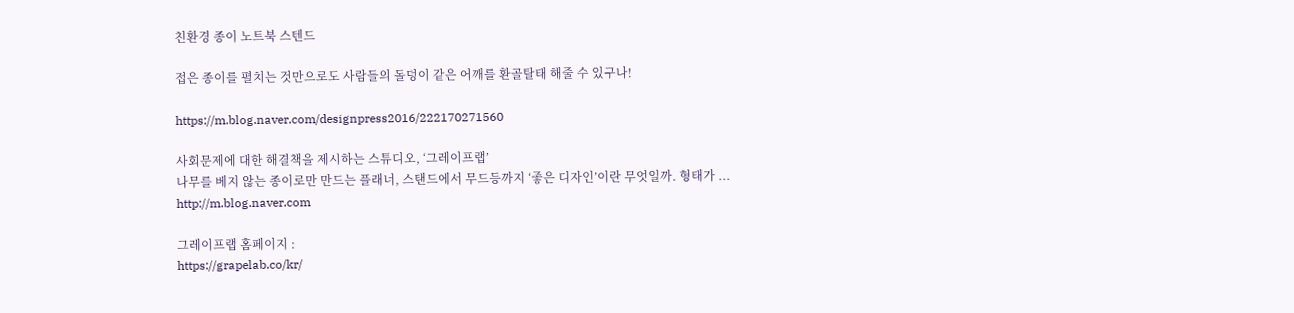친환경 종이 노트북 스텐드

접은 종이를 펼치는 것만으로도 사람들의 돌덩이 같은 어깨를 환골탈태 해줄 수 있구나!

https://m.blog.naver.com/designpress2016/222170271560

사회문제에 대한 해결책을 제시하는 스튜디오, ‘그레이프랩’
나무를 베지 않는 종이로만 만드는 플래너, 스탠드에서 무드등까지 ‘좋은 디자인’이란 무엇일까. 형태가 ...
http://m.blog.naver.com

그레이프랩 홈페이지 :
https://grapelab.co/kr/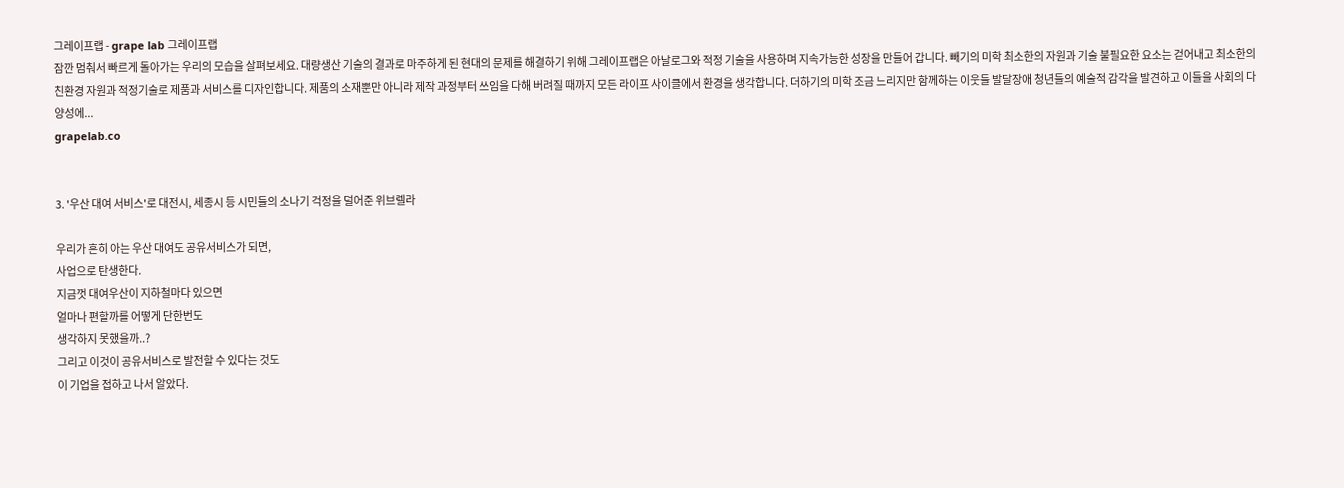그레이프랩 - grape lab 그레이프랩
잠깐 멈춰서 빠르게 돌아가는 우리의 모습을 살펴보세요. 대량생산 기술의 결과로 마주하게 된 현대의 문제를 해결하기 위해 그레이프랩은 아날로그와 적정 기술을 사용하며 지속가능한 성장을 만들어 갑니다. 빼기의 미학 최소한의 자원과 기술 불필요한 요소는 걷어내고 최소한의 친환경 자원과 적정기술로 제품과 서비스를 디자인합니다. 제품의 소재뿐만 아니라 제작 과정부터 쓰임을 다해 버려질 때까지 모든 라이프 사이클에서 환경을 생각합니다. 더하기의 미학 조금 느리지만 함께하는 이웃들 발달장애 청년들의 예술적 감각을 발견하고 이들을 사회의 다양성에...
grapelab.co


3. '우산 대여 서비스'로 대전시, 세종시 등 시민들의 소나기 걱정을 덜어준 위브렐라

우리가 흔히 아는 우산 대여도 공유서비스가 되면,
사업으로 탄생한다.
지금껏 대여우산이 지하철마다 있으면
얼마나 편할까를 어떻게 단한번도
생각하지 못했을까..?
그리고 이것이 공유서비스로 발전할 수 있다는 것도
이 기업을 접하고 나서 알았다.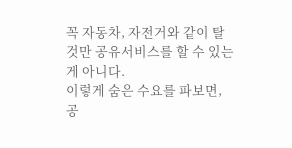꼭 자동차, 자전거와 같이 탈 것만 공유서비스를 할 수 있는게 아니다.
이렇게 숨은 수요를 파보면, 공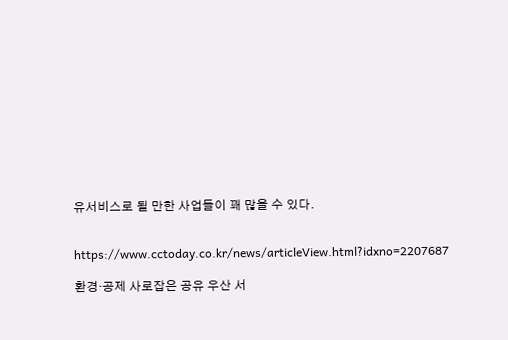유서비스로 될 만한 사업들이 꽤 많을 수 있다.


https://www.cctoday.co.kr/news/articleView.html?idxno=2207687

환경·공제 사로잡은 공유 우산 서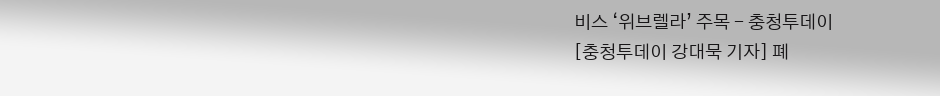비스 ‘위브렐라’ 주목 - 충청투데이
[충청투데이 강대묵 기자] 폐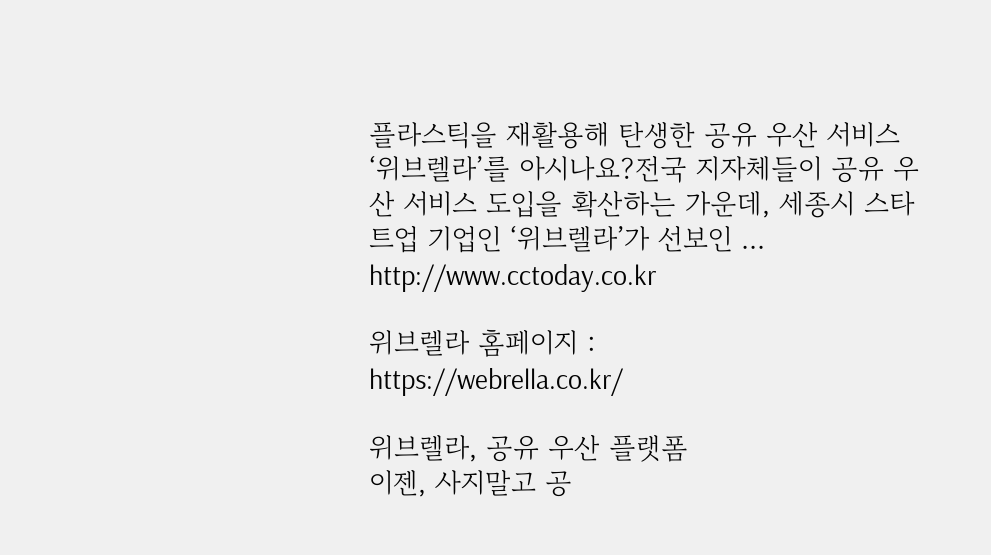플라스틱을 재활용해 탄생한 공유 우산 서비스 ‘위브렐라’를 아시나요?전국 지자체들이 공유 우산 서비스 도입을 확산하는 가운데, 세종시 스타트업 기업인 ‘위브렐라’가 선보인 ...
http://www.cctoday.co.kr

위브렐라 홈페이지 :
https://webrella.co.kr/

위브렐라, 공유 우산 플랫폼
이젠, 사지말고 공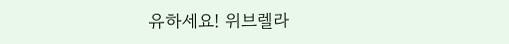유하세요! 위브렐라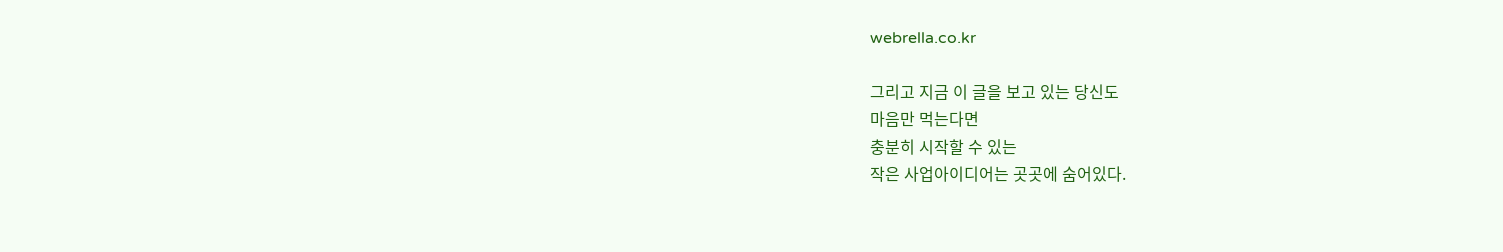webrella.co.kr

그리고 지금 이 글을 보고 있는 당신도
마음만 먹는다면
충분히 시작할 수 있는
작은 사업아이디어는 곳곳에 숨어있다.